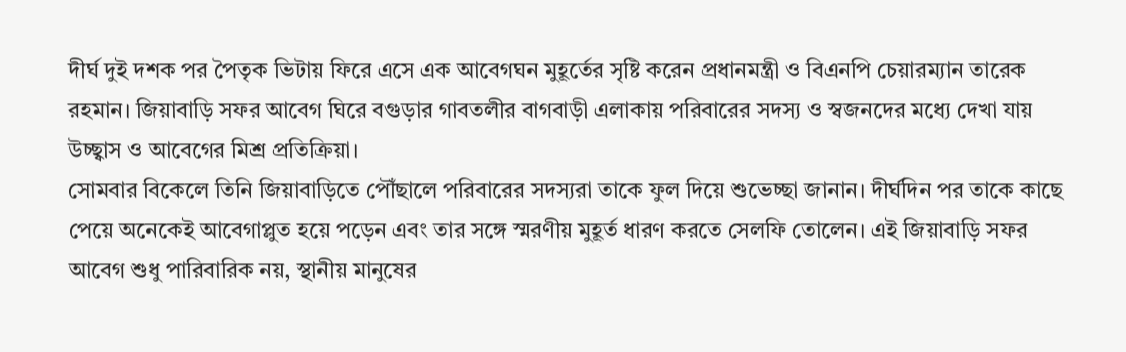দীর্ঘ দুই দশক পর পৈতৃক ভিটায় ফিরে এসে এক আবেগঘন মুহূর্তের সৃষ্টি করেন প্রধানমন্ত্রী ও বিএনপি চেয়ারম্যান তারেক রহমান। জিয়াবাড়ি সফর আবেগ ঘিরে বগুড়ার গাবতলীর বাগবাড়ী এলাকায় পরিবারের সদস্য ও স্বজনদের মধ্যে দেখা যায় উচ্ছ্বাস ও আবেগের মিশ্র প্রতিক্রিয়া।
সোমবার বিকেলে তিনি জিয়াবাড়িতে পৌঁছালে পরিবারের সদস্যরা তাকে ফুল দিয়ে শুভেচ্ছা জানান। দীর্ঘদিন পর তাকে কাছে পেয়ে অনেকেই আবেগাপ্লুত হয়ে পড়েন এবং তার সঙ্গে স্মরণীয় মুহূর্ত ধারণ করতে সেলফি তোলেন। এই জিয়াবাড়ি সফর আবেগ শুধু পারিবারিক নয়, স্থানীয় মানুষের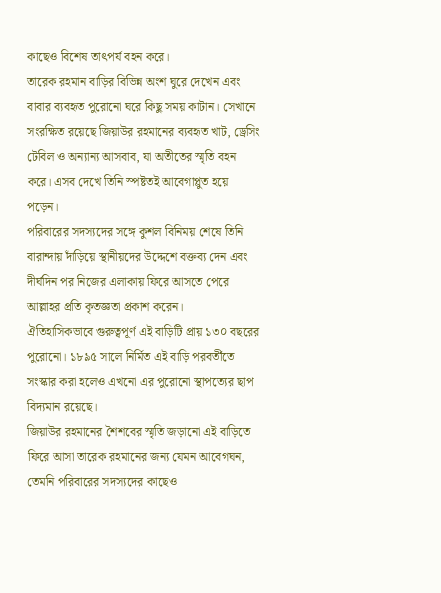কাছেও বিশেষ তাৎপর্য বহন করে।
তারেক রহমান বাড়ির বিভিন্ন অংশ ঘুরে দেখেন এবং বাবার ব্যবহৃত পুরোনো ঘরে কিছু সময় কাটান। সেখানে সংরক্ষিত রয়েছে জিয়াউর রহমানের ব্যবহৃত খাট, ড্রেসিং টেবিল ও অন্যান্য আসবাব, যা অতীতের স্মৃতি বহন করে। এসব দেখে তিনি স্পষ্টতই আবেগাপ্লুত হয়ে পড়েন।
পরিবারের সদস্যদের সঙ্গে কুশল বিনিময় শেষে তিনি বারান্দায় দাঁড়িয়ে স্থানীয়দের উদ্দেশে বক্তব্য দেন এবং দীর্ঘদিন পর নিজের এলাকায় ফিরে আসতে পেরে আল্লাহর প্রতি কৃতজ্ঞতা প্রকাশ করেন।
ঐতিহাসিকভাবে গুরুত্বপূর্ণ এই বাড়িটি প্রায় ১৩০ বছরের পুরোনো। ১৮৯৫ সালে নির্মিত এই বাড়ি পরবর্তীতে সংস্কার করা হলেও এখনো এর পুরোনো স্থাপত্যের ছাপ বিদ্যমান রয়েছে।
জিয়াউর রহমানের শৈশবের স্মৃতি জড়ানো এই বাড়িতে ফিরে আসা তারেক রহমানের জন্য যেমন আবেগঘন, তেমনি পরিবারের সদস্যদের কাছেও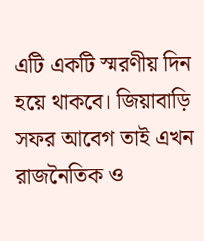এটি একটি স্মরণীয় দিন হয়ে থাকবে। জিয়াবাড়ি সফর আবেগ তাই এখন রাজনৈতিক ও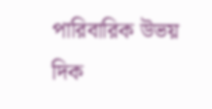পারিবারিক উভয় দিক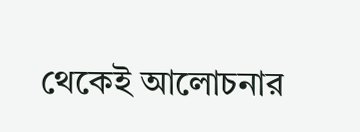থেকেই আলোচনার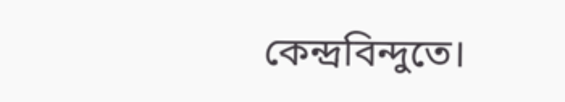কেন্দ্রবিন্দুতে।